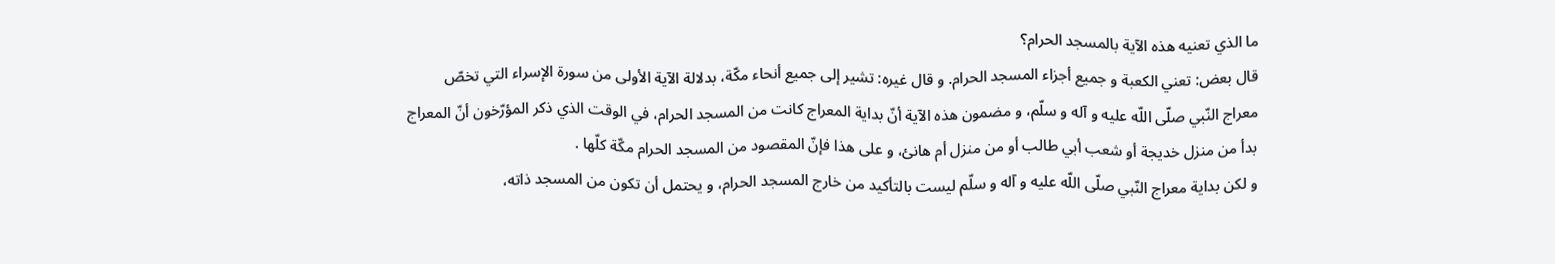ما الذي تعنيه هذه الآية بالمسجد الحرام؟
قال بعض: تعني الكعبة و جميع أجزاء المسجد الحرام. و قال غيره: تشير إلى جميع أنحاء مكّة، بدلالة الآية الأولى من سورة الإسراء التي تخصّ معراج النّبي صلّى اللّه عليه و آله و سلّم، و مضمون هذه الآية أنّ بداية المعراج كانت من المسجد الحرام، في الوقت الذي ذكر المؤرّخون أنّ المعراج بدأ من منزل خديجة أو شعب أبي طالب أو من منزل أم هانئ، و على هذا فإنّ المقصود من المسجد الحرام مكّة كلّها .
و لكن بداية معراج النّبي صلّى اللّه عليه و آله و سلّم ليست بالتأكيد من خارج المسجد الحرام، و يحتمل أن تكون من المسجد ذاته،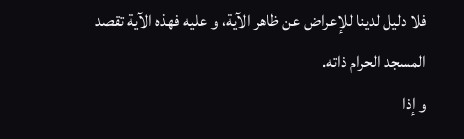فلا دليل لدينا للإعراض عن ظاهر الآية، و عليه فهذه الآية تقصد المسجد الحرام ذاته.
و إذا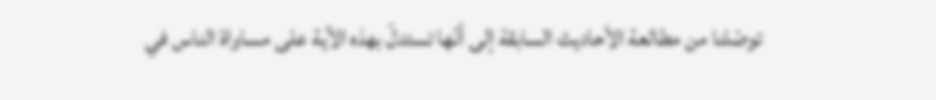توصّلنا من مطالعة الأحاديث السابقة إلى أنّها تستدلّ بهذه الآية على مساواة الناس في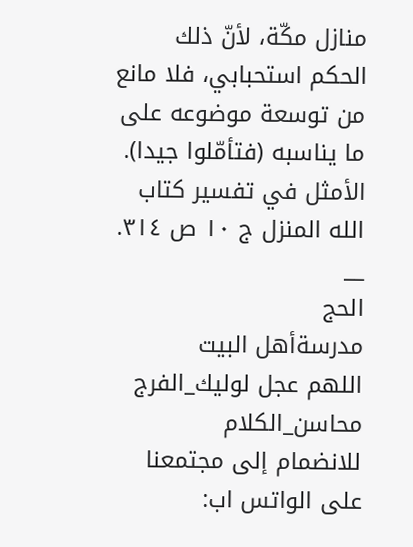منازل مكّة، لأنّ ذلك الحكم استحبابي، فلا مانع من توسعة موضوعه على ما يناسبه (فتأمّلوا جيدا).
الأمثل في تفسير كتاب الله المنزل ج ١٠ ص ٣١٤.
__
الحج
مدرسةأهل البيت
اللهم عجل لوليك_الفرج
محاسن_الكلام
للانضمام إلى مجتمعنا على الواتس اب: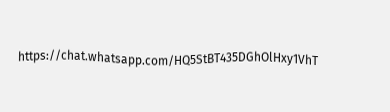https://chat.whatsapp.com/HQ5StBT435DGhOlHxy1VhT